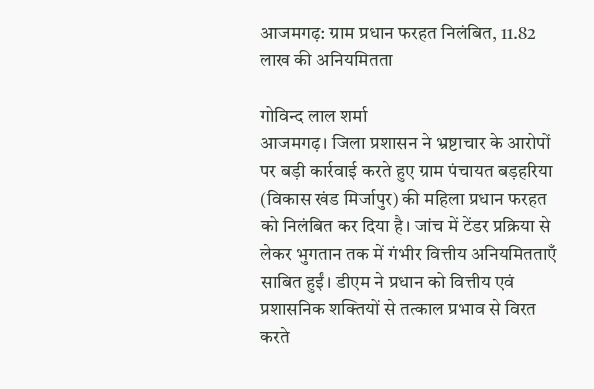आजमगढ़: ग्राम प्रधान फरहत निलंबित, 11.82 लाख की अनियमितता

गोविन्द लाल शर्मा
आजमगढ़। जिला प्रशासन ने भ्रष्टाचार के आरोपों पर बड़ी कार्रवाई करते हुए ग्राम पंचायत बड़हरिया (विकास खंड मिर्जापुर) की महिला प्रधान फरहत को निलंबित कर दिया है। जांच में टेंडर प्रक्रिया से लेकर भुगतान तक में गंभीर वित्तीय अनियमितताएँ साबित हुईं। डीएम ने प्रधान को वित्तीय एवं प्रशासनिक शक्तियों से तत्काल प्रभाव से विरत करते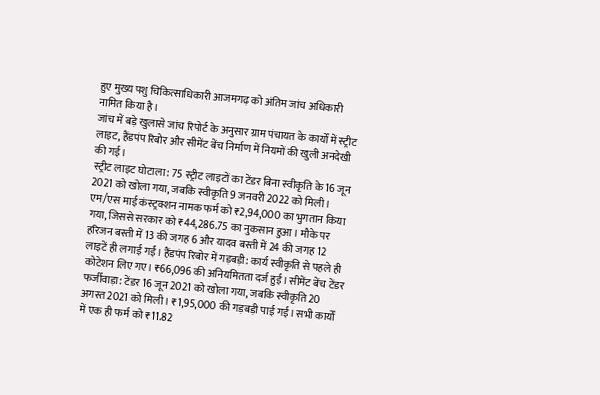हुए मुख्य पशु चिकित्साधिकारी आजमगढ़ को अंतिम जांच अधिकारी नामित किया है।
जांच में बड़े खुलासे जांच रिपोर्ट के अनुसार ग्राम पंचायत के कार्यों में स्ट्रीट लाइट, हैंडपंप रिबोर और सीमेंट बेंच निर्माण में नियमों की खुली अनदेखी की गई।
स्ट्रीट लाइट घोटाला: 75 स्ट्रीट लाइटों का टेंडर बिना स्वीकृति के 16 जून 2021 को खोला गया, जबकि स्वीकृति 9 जनवरी 2022 को मिली। एम/एस माई कंस्ट्रक्शन नामक फर्म को ₹2,94,000 का भुगतान किया गया, जिससे सरकार को ₹44,286.75 का नुकसान हुआ। मौके पर हरिजन बस्ती में 13 की जगह 6 और यादव बस्ती में 24 की जगह 12 लाइटें ही लगाई गईं। हैंडपंप रिबोर में गड़बड़ी: कार्य स्वीकृति से पहले ही कोटेशन लिए गए। ₹66,096 की अनियमितता दर्ज हुई। सीमेंट बेंच टेंडर फर्जीवाड़ा: टेंडर 16 जून 2021 को खोला गया, जबकि स्वीकृति 20 अगस्त 2021 को मिली। ₹1,95,000 की गड़बड़ी पाई गई। सभी कार्यों में एक ही फर्म को ₹11.82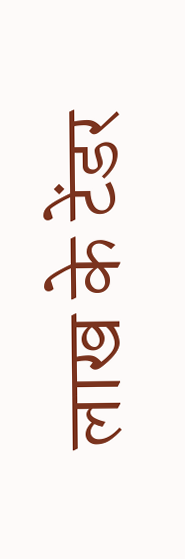लाख के टेंडर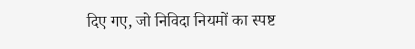दिए गए, जो निविदा नियमों का स्पष्ट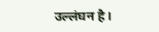उल्लंघन है।